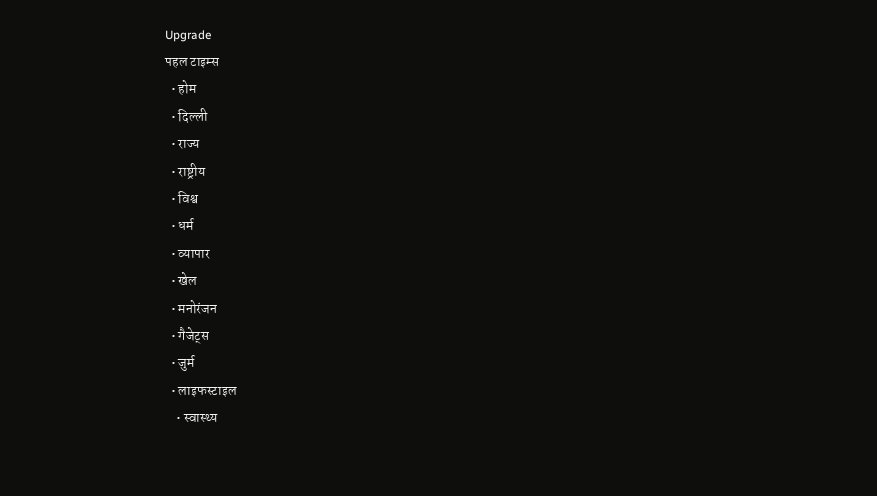Upgrade
पहल टाइम्स
  • होम
  • दिल्ली
  • राज्य
  • राष्ट्रीय
  • विश्व
  • धर्म
  • व्यापार
  • खेल
  • मनोरंजन
  • गैजेट्स
  • जुर्म
  • लाइफस्टाइल
    • स्वास्थ्य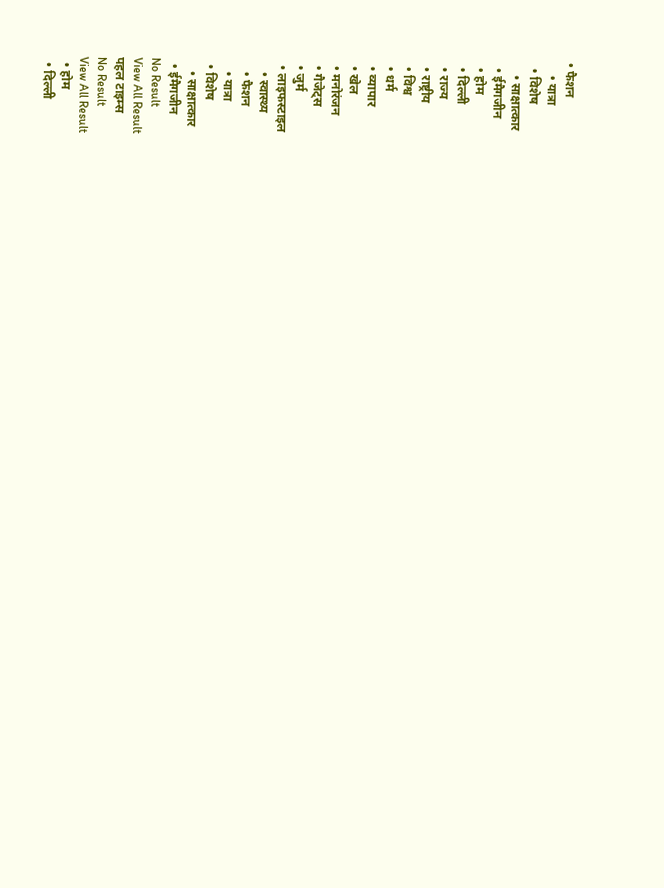• फैशन
    • यात्रा
  • विशेष
    • साक्षात्कार
  • ईमैगजीन
  • होम
  • दिल्ली
  • राज्य
  • राष्ट्रीय
  • विश्व
  • धर्म
  • व्यापार
  • खेल
  • मनोरंजन
  • गैजेट्स
  • जुर्म
  • लाइफस्टाइल
    • स्वास्थ्य
    • फैशन
    • यात्रा
  • विशेष
    • साक्षात्कार
  • ईमैगजीन
No Result
View All Result
पहल टाइम्स
No Result
View All Result
  • होम
  • दिल्ली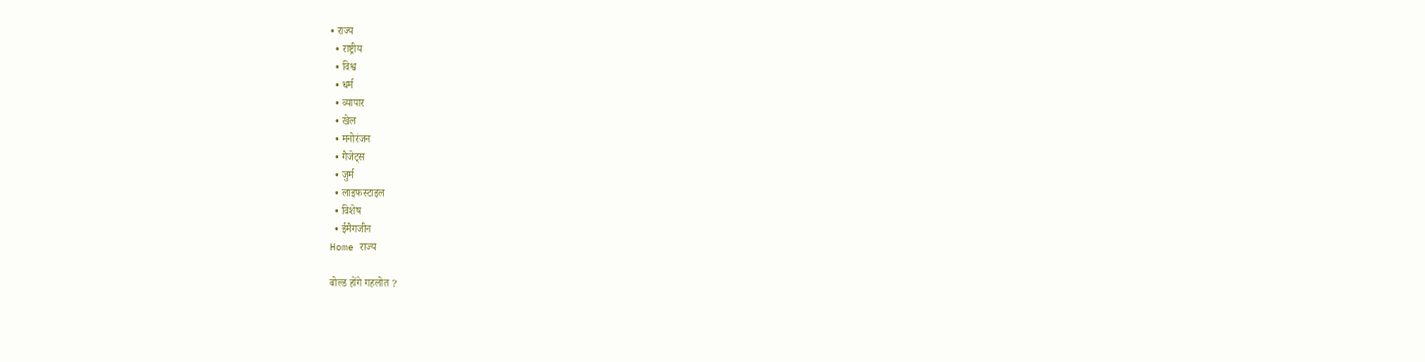• राज्य
  • राष्ट्रीय
  • विश्व
  • धर्म
  • व्यापार
  • खेल
  • मनोरंजन
  • गैजेट्स
  • जुर्म
  • लाइफस्टाइल
  • विशेष
  • ईमैगजीन
Home राज्य

बोल्ड होंगे गहलोत ?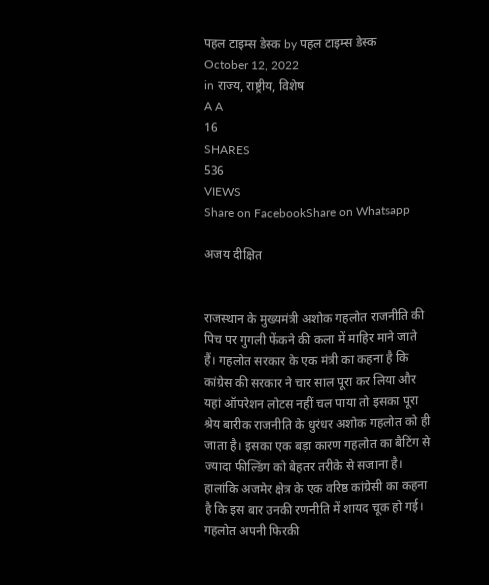पहल टाइम्स डेस्क by पहल टाइम्स डेस्क
October 12, 2022
in राज्य, राष्ट्रीय, विशेष
A A
16
SHARES
536
VIEWS
Share on FacebookShare on Whatsapp

अजय दीक्षित


राजस्थान के मुख्यमंत्री अशोक गहलोत राजनीति की पिच पर गुगली फेंकने की कला में माहिर माने जाते हैं। गहलोत सरकार के एक मंत्री का कहना है कि कांग्रेस की सरकार ने चार साल पूरा कर लिया और यहां ऑपरेशन लोटस नहीं चल पाया तो इसका पूरा श्रेय बारीक राजनीति के धुरंधर अशोक गहलोत को ही जाता है। इसका एक बड़ा कारण गहलोत का बैटिंग से ज्यादा फील्डिंग को बेहतर तरीके से सजाना है। हालांकि अजमेर क्षेत्र के एक वरिष्ठ कांग्रेसी का कहना है कि इस बार उनकी रणनीति में शायद चूक हो गई। गहलोत अपनी फिरकी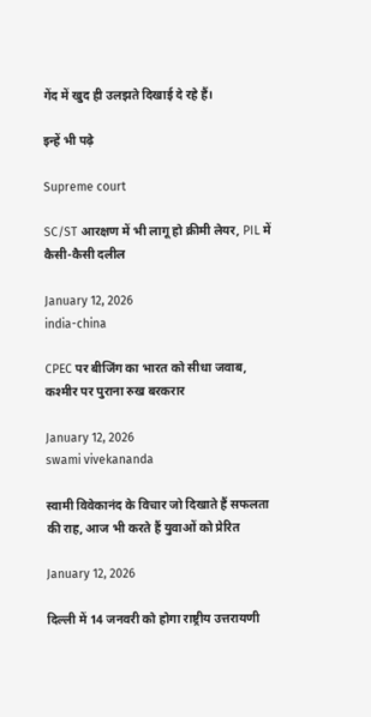गेंद में खुद ही उलझते दिखाई दे रहे हैं।

इन्हें भी पढ़े

Supreme court

SC/ST आरक्षण में भी लागू हो क्रीमी लेयर, PIL में कैसी-कैसी दलील

January 12, 2026
india-china

CPEC पर बीजिंग का भारत को सीधा जवाब, कश्मीर पर पुराना रुख बरकरार

January 12, 2026
swami vivekananda

स्वामी विवेकानंद के विचार जो दिखाते हैं सफलता की राह, आज भी करते हैं युवाओं को प्रेरित

January 12, 2026

दिल्ली में 14 जनवरी को होगा राष्ट्रीय उत्तरायणी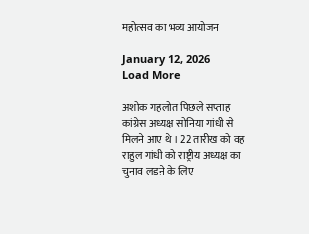महोत्सव का भव्य आयोजन

January 12, 2026
Load More

अशोक गहलोत पिछले सप्ताह कांग्रेस अध्यक्ष सोनिया गांधी से मिलने आए थे । 22 तारीख को वह राहुल गांधी को राष्ट्रीय अध्यक्ष का चुनाव लडऩे के लिए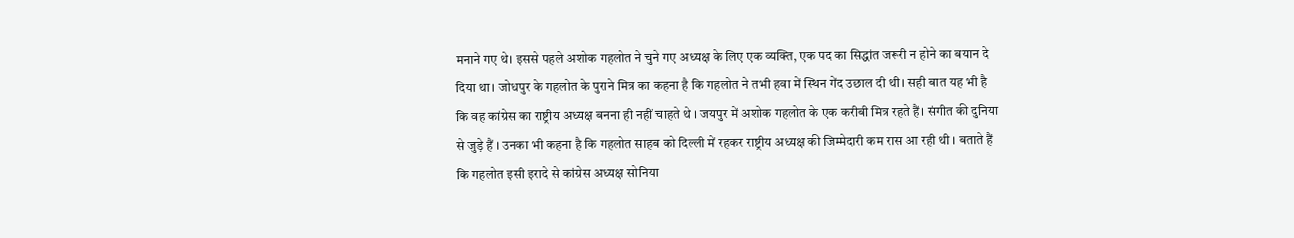मनाने गए थे। इससे पहले अशोक गहलोत ने चुने गए अध्यक्ष के लिए एक व्यक्ति, एक पद का सिद्धांत जरूरी न होने का बयान दे दिया था। जोधपुर के गहलोत के पुराने मित्र का कहना है कि गहलोत ने तभी हवा में स्थिन गेंद उछाल दी थी। सही बात यह भी है कि वह कांग्रेस का राष्ट्रीय अध्यक्ष बनना ही नहीं चाहते थे । जयपुर में अशोक गहलोत के एक करीबी मित्र रहते हैं। संगीत की दुनिया से जुड़े हैं । उनका भी कहना है कि गहलोत साहब को दिल्ली में रहकर राष्ट्रीय अध्यक्ष की जिम्मेदारी कम रास आ रही थी । बताते हैं कि गहलोत इसी इरादे से कांग्रेस अध्यक्ष सोनिया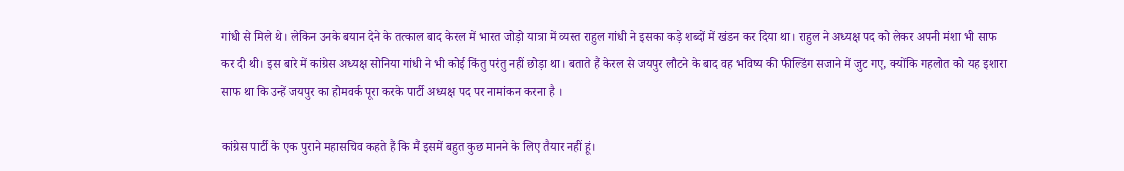गांधी से मिले थे। लेकिन उनके बयान देने के तत्काल बाद केरल में भारत जोड़ो यात्रा में व्यस्त राहुल गांधी ने इसका कड़े शब्दों में खंडन कर दिया था। राहुल ने अध्यक्ष पद को लेकर अपनी मंशा भी साफ कर दी थी। इस बारे में कांग्रेस अध्यक्ष सोनिया गांधी ने भी कोई किंतु परंतु नहीं छोड़ा था। बताते हैं केरल से जयपुर लौटने के बाद वह भविष्य की फील्डिंग सजाने में जुट गए, क्योंकि गहलोत को यह इशारा साफ था कि उन्हें जयपुर का होमवर्क पूरा करके पार्टी अध्यक्ष पद पर नामांकन करना है ।

कांग्रेस पार्टी के एक पुराने महासचिव कहते हैं कि मैं इसमें बहुत कुछ मानने के लिए तैयार नहीं हूं।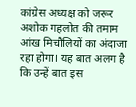कांग्रेस अध्यक्ष को जरूर अशोक गहलोत की तमाम आंख मिचौलियों का अंदाजा रहा होगा। यह बात अलग है कि उन्हें बात इस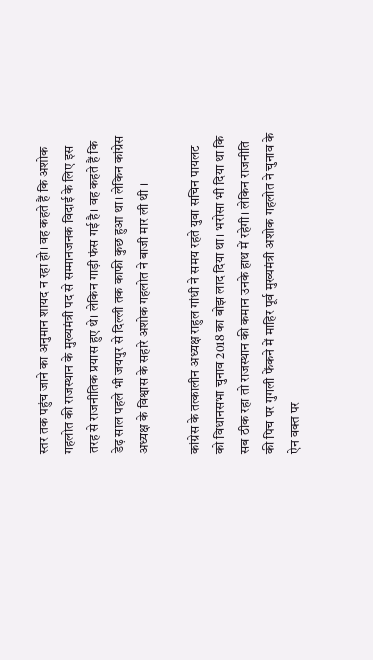स्तर तक पहुंच जाने का अनुमान शायद न रहा हो। वह कहते हैं कि अशोक गहलोत की राजस्थान के मुख्यमंत्री पद से सम्मानजनक विदाई के लिए इस तरह से राजनीतिक प्रयास हुए थे। लेकिन गाड़ी फंस गई है। वह कहते हैं कि डेढ़ साल पहले भी जयपुर से दिल्ली तक काफी कुछ हुआ था। लेकिन कांग्रेस अध्यक्ष के विश्वास के सहारे अशोक गहलोत ने बाजी मार ली थी ।

कांग्रेस के तत्कालीन अध्यक्ष राहुल गांधी ने समय रहते युवा सचिन पायलट को विधानसभा चुनाव 2018 का बोझ लाद दिया था। भरोसा भी दिया था कि सब ठीक रहा तो राजस्थान की कमान उनके हाथ में रहेगी। लेकिन राजनीति की पिच पर गुगली फेंकने में माहिर पूर्व मुख्यमंत्री अशोक गहलोत ने चुनाव के ऐन वक्त पर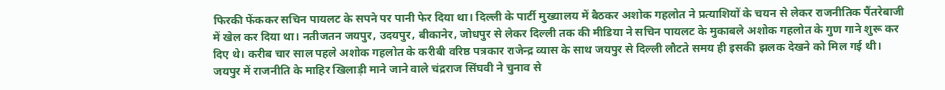फिरकी फेंककर सचिन पायलट के सपने पर पानी फेर दिया था। दिल्ली के पार्टी मुख्यालय में बैठकर अशोक गहलोत ने प्रत्याशियों के चयन से लेकर राजनीतिक पैंतरेबाजी में खेल कर दिया था। नतीजतन जयपुर, उदयपुर, बीकानेर, जोधपुर से लेकर दिल्ली तक की मीडिया ने सचिन पायलट के मुकाबले अशोक गहलोत के गुण गाने शुरू कर दिए थे। करीब चार साल पहले अशोक गहलोत के करीबी वरिष्ठ पत्रकार राजेन्द्र व्यास के साथ जयपुर से दिल्ली लौटते समय ही इसकी झलक देखने को मिल गई थी। जयपुर में राजनीति के माहिर खिलाड़ी माने जाने वाले चंद्रराज सिंघवी ने चुनाव से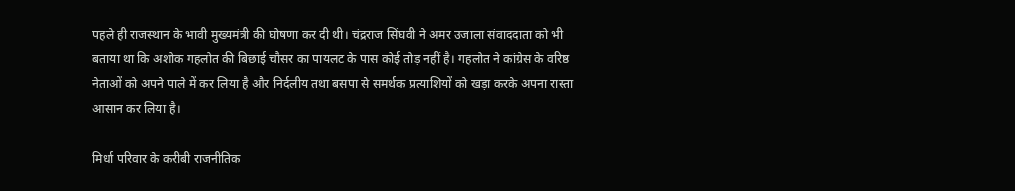पहले ही राजस्थान के भावी मुख्यमंत्री की घोषणा कर दी थी। चंद्रराज सिंघवी ने अमर उजाला संवाददाता को भी बताया था कि अशोक गहलोत की बिछाई चौसर का पायलट के पास कोई तोड़ नहीं है। गहलोत ने कांग्रेस के वरिष्ठ नेताओं को अपने पाले में कर लिया है और निर्दलीय तथा बसपा से समर्थक प्रत्याशियों को खड़ा करके अपना रास्ता आसान कर लिया है।

मिर्धा परिवार के करीबी राजनीतिक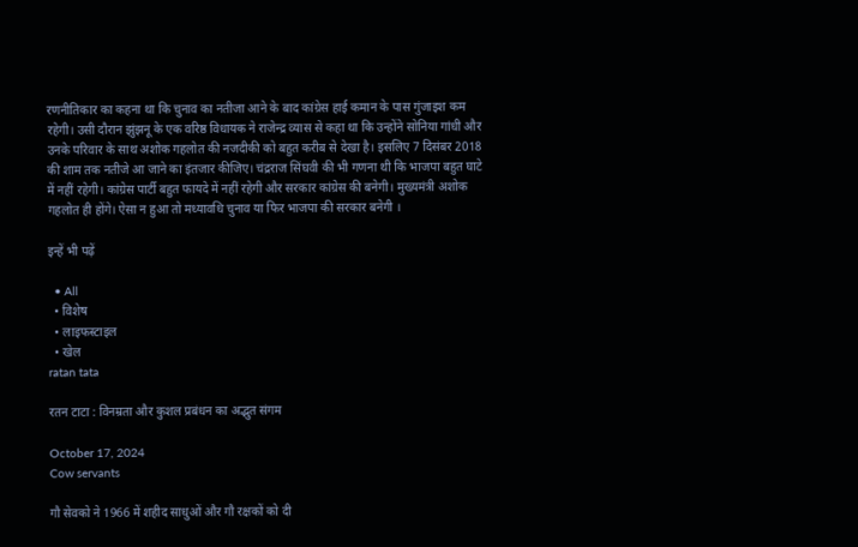रणनीतिकार का कहना था कि चुनाव का नतीजा आने के बाद कांग्रेस हाई कमान के पास गुंजाइश कम रहेगी। उसी दौरान झुंझनू के एक वरिष्ठ विधायक ने राजेन्द्र व्यास से कहा था कि उन्होंने सोनिया गांधी और उनके परिवार के साथ अशोक गहलोत की नजदीकी को बहुत करीब से देखा है। इसलिए 7 दिसंबर 2018 की शाम तक नतीजे आ जाने का इंतजार कीजिए। चंद्रराज सिंघवी की भी गणना थी कि भाजपा बहुत घाटे में नहीं रहेगी। कांग्रेस पार्टी बहुत फायदे में नहीं रहेगी और सरकार कांग्रेस की बनेगी। मुख्यमंत्री अशोक गहलोत ही होंगे। ऐसा न हुआ तो मध्यावधि चुनाव या फिर भाजपा की सरकार बनेगी ।

इन्हें भी पढ़ें

  • All
  • विशेष
  • लाइफस्टाइल
  • खेल
ratan tata

रतन टाटा : विनम्रता और कुशल प्रबंधन का अद्भुत संगम

October 17, 2024
Cow servants

गौ सेवको ने 1966 में शहीद साधुओं और गौ रक्षकों को दी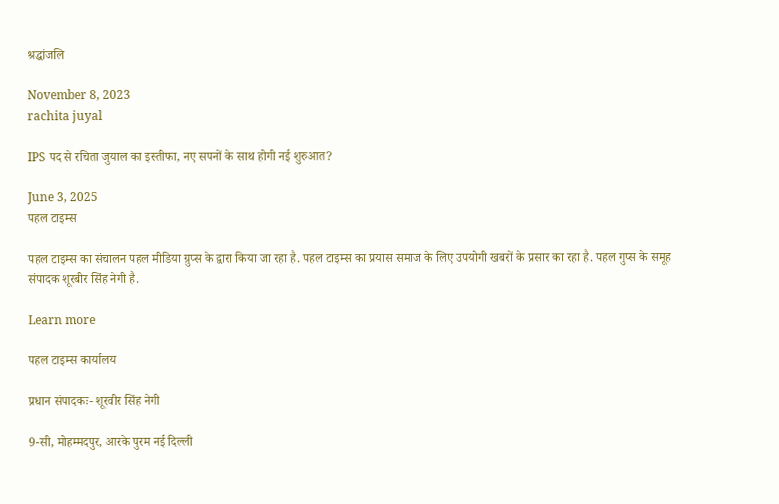श्रद्धांजलि

November 8, 2023
rachita juyal

IPS पद से रचिता जुयाल का इस्तीफा, नए सपनों के साथ होगी नई शुरुआत?

June 3, 2025
पहल टाइम्स

पहल टाइम्स का संचालन पहल मीडिया ग्रुप्स के द्वारा किया जा रहा है. पहल टाइम्स का प्रयास समाज के लिए उपयोगी खबरों के प्रसार का रहा है. पहल गुप्स के समूह संपादक शूरबीर सिंह नेगी है.

Learn more

पहल टाइम्स कार्यालय

प्रधान संपादकः- शूरवीर सिंह नेगी

9-सी, मोहम्मदपुर, आरके पुरम नई दिल्ली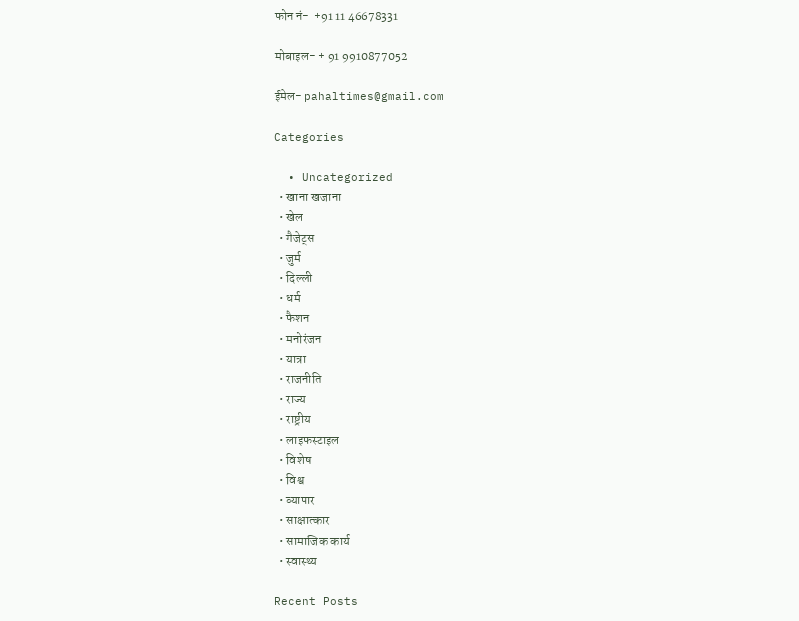फोन नं-  +91 11 46678331

मोबाइल- + 91 9910877052

ईमेल- pahaltimes@gmail.com

Categories

  • Uncategorized
  • खाना खजाना
  • खेल
  • गैजेट्स
  • जुर्म
  • दिल्ली
  • धर्म
  • फैशन
  • मनोरंजन
  • यात्रा
  • राजनीति
  • राज्य
  • राष्ट्रीय
  • लाइफस्टाइल
  • विशेष
  • विश्व
  • व्यापार
  • साक्षात्कार
  • सामाजिक कार्य
  • स्वास्थ्य

Recent Posts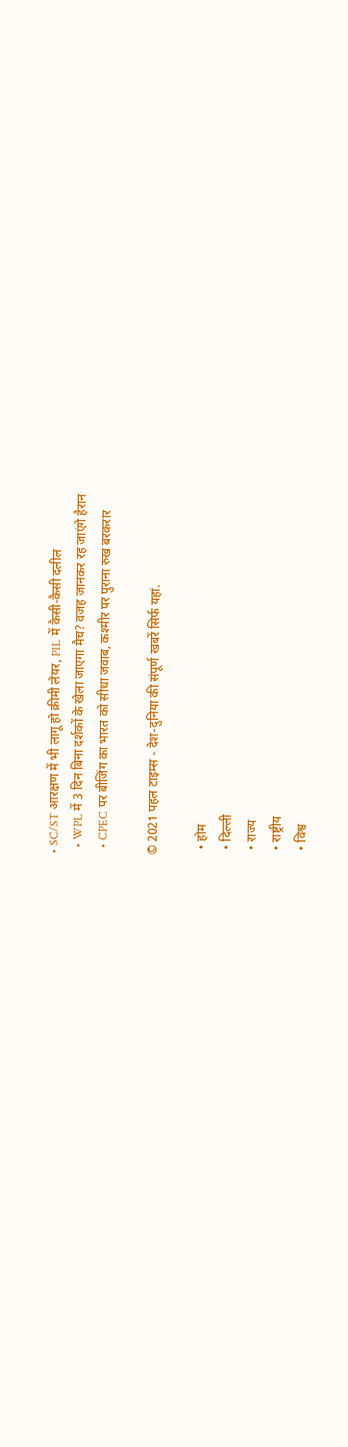• SC/ST आरक्षण में भी लागू हो क्रीमी लेयर, PIL में कैसी-कैसी दलील
  • WPL में 3 दिन बिना दर्शकों के खेला जाएगा मैच? वजह जानकर रह जाएंगे हैरान
  • CPEC पर बीजिंग का भारत को सीधा जवाब, कश्मीर पर पुराना रुख बरकरार

© 2021 पहल टाइम्स - देश-दुनिया की संपूर्ण खबरें सिर्फ यहां.

  • होम
  • दिल्ली
  • राज्य
  • राष्ट्रीय
  • विश्व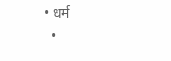• धर्म
  •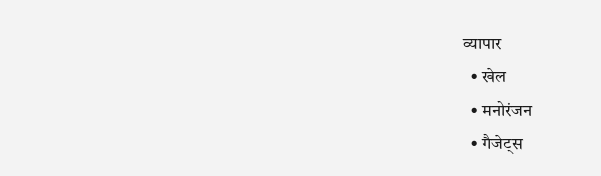व्यापार
  • खेल
  • मनोरंजन
  • गैजेट्स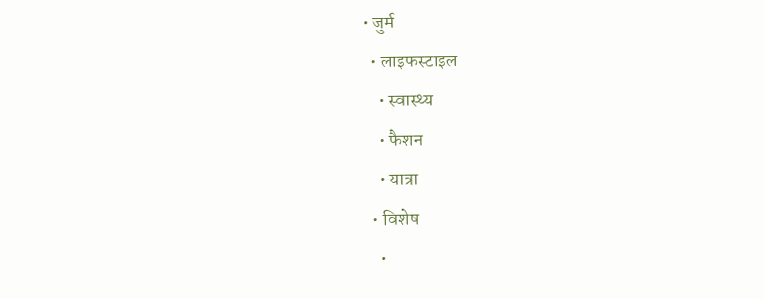• जुर्म
  • लाइफस्टाइल
    • स्वास्थ्य
    • फैशन
    • यात्रा
  • विशेष
    •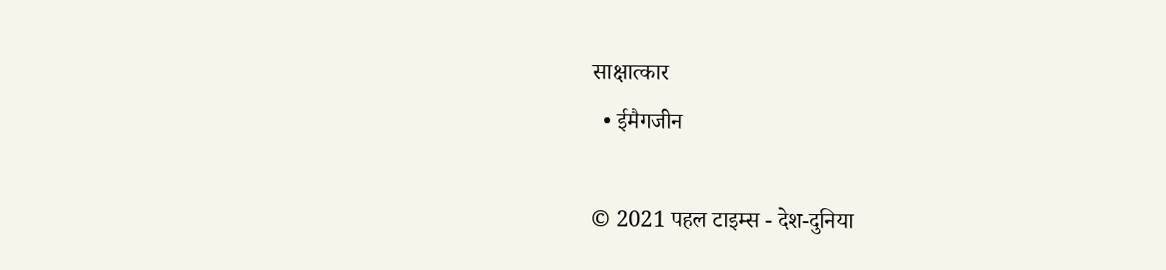साक्षात्कार
  • ईमैगजीन

© 2021 पहल टाइम्स - देश-दुनिया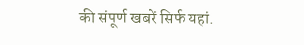की संपूर्ण खबरें सिर्फ यहां.